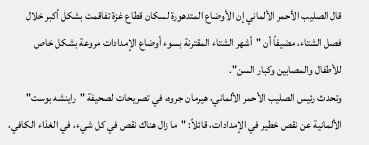قال الصليب الأحمر الألماني إن الأوضاع المتدهورة لسكان قطاع غزة تفاقمت بشكل أكبر خلال فصل الشتاء، مضيفاً أن "أشهر الشتاء المقترنة بسوء أوضاع الإمدادات مروعة بشكل خاص للأطفال والمصابين وكبار السن".
وتحدث رئيس الصليب الأحمر الألماني، هيرمان جروه، في تصريحات لصحيفة "راينشه بوست" الألمانية عن نقص خطير في الإمدادات، قائلاً: "ما زال هناك نقص في كل شيء، في الغذاء الكافي،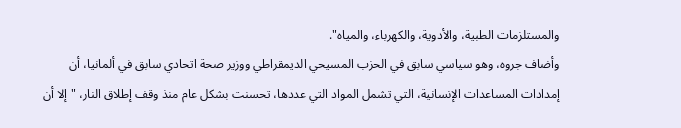والمستلزمات الطبية، والأدوية، والكهرباء، والمياه".
وأضاف جروه، وهو سياسي سابق في الحزب المسيحي الديمقراطي ووزير صحة اتحادي سابق في ألمانيا، أن إمدادات المساعدات الإنسانية، التي تشمل المواد التي عددها، تحسنت بشكل عام منذ وقف إطلاق النار، "إلا أن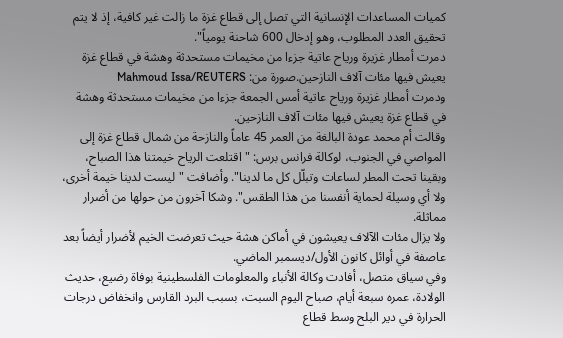كميات المساعدات الإنسانية التي تصل إلى قطاع غزة ما زالت غير كافية، إذ لا يتم تحقيق العدد المطلوب، وهو إدخال 600 شاحنة يومياً".
دمرت أمطار غزيرة ورياح عاتية جزءا من مخيمات مستحدثة وهشة في قطاع غزة يعيش فيها مئات آلاف النازحين.صورة من: Mahmoud Issa/REUTERS
ودمرت أمطار غزيرة ورياح عاتية أمس الجمعة جزءا من مخيمات مستحدثة وهشة في قطاع غزة يعيش فيها مئات آلاف النازحين.
وقالت أم محمد عودة البالغة من العمر 45 عاماً والنازحة من شمال قطاع غزة إلى المواصي في الجنوب، لوكالة فرانس برس: "اقتلعت الرياح خيمتنا هذا الصباح، وبقينا تحت المطر لساعات وتبلّل كل ما لدينا". وأضافت "ليست لدينا خيمة أخرى، ولا أي وسيلة لحماية أنفسنا من هذا الطقس". وشكا آخرون من حولها من أضرار مماثلة.
ولا يزال مئات الآلاف يعيشون في أماكن هشة حيث تعرضت الخيم لأضرار أيضاً بعد عاصفة في أوائل كانون الأول/ديسمبر الماضي.
وفي سياق متصل، أفادت وكالة الأنباء والمعلومات الفلسطينية بوفاة رضيع، حديث الولادة، عمره سبعة أيام، صباح اليوم السبت، بسبب البرد القارس وانخفاض درجات الحرارة في دير البلح وسط قطاع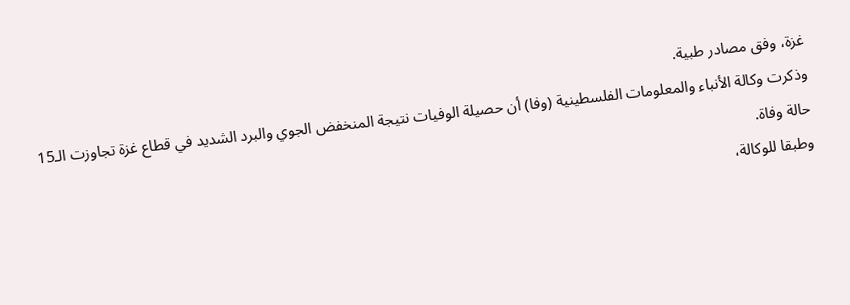غزة، وفق مصادر طبية.
وذكرت وكالة الأنباء والمعلومات الفلسطينية (وفا) أن حصيلة الوفيات نتيجة المنخفض الجوي والبرد الشديد في قطاع غزة تجاوزت الـ15 حالة وفاة.
وطبقا للوكالة،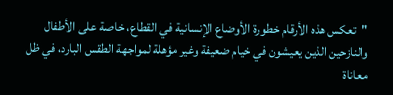"تعكس هذه الأرقام خطورة الأوضاع الإنسانية في القطاع، خاصة على الأطفال والنازحين الذين يعيشون في خيام ضعيفة وغير مؤهلة لمواجهة الطقس البارد، في ظل معاناة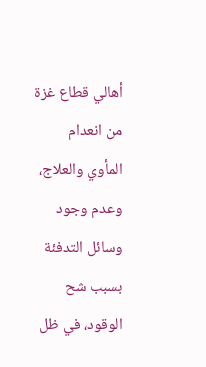أهالي قطاع غزة من انعدام المأوي والعلاج، وعدم وجود وسائل التدفئة بسبب شح الوقود، في ظل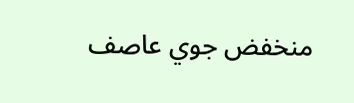منخفض جوي عاصف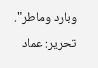وبارد وماطر".
تحرير: عماد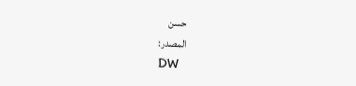حسن
المصدر:
DW